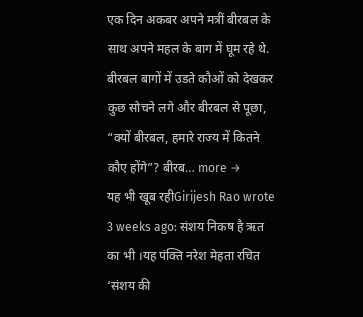एक दिन अकबर अपने मत्रीं बीरबल के साथ अपने महल के बाग में घूम रहे थे. बीरबल बागों में उडते कौओं को देखकर कुछ सोचने लगे और बीरबल से पूछा, “क्यों बीरबल, हमारे राज्य में कितने कौए होंगे”? बीरब… more →
यह भी खूब रहीGirijesh Rao wrote 3 weeks ago: संशय निकष है ऋत का भी ।यह पंक्ति नरेश मेहता रचित ‘संशय की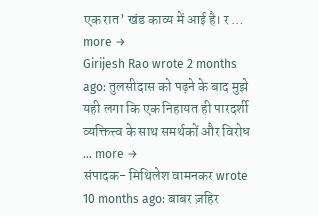एक रात’ खंड काव्य में आई है। र … more →
Girijesh Rao wrote 2 months ago: तुलसीदास को पढ़ने के बाद मुझे यही लगा कि एक निहायत ही पारदर्शी व्यक्तित्त्व के साथ समर्थकों और विरोध … more →
संपादक- मिथिलेश वामनकर wrote 10 months ago: बाबर ज़हिर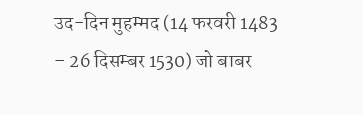उद-दिन मुहम्मद (14 फरवरी 1483 – 26 दिसम्बर 1530) जो बाबर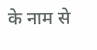के नाम से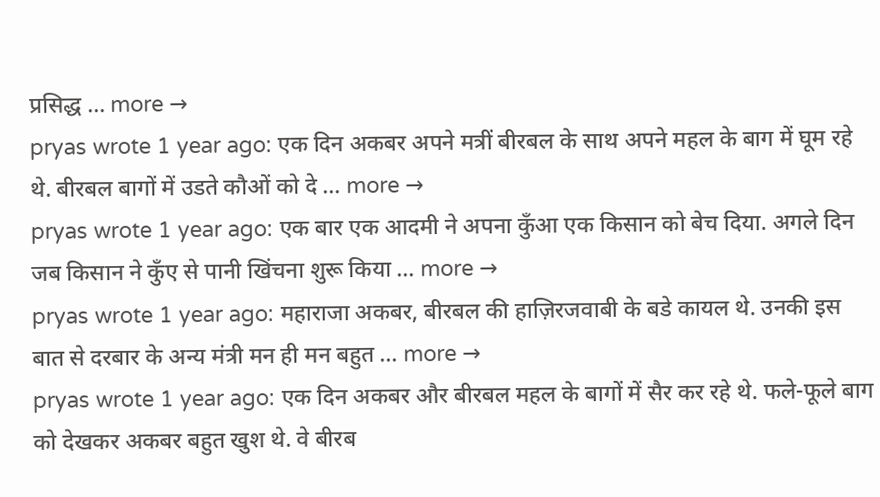प्रसिद्ध … more →
pryas wrote 1 year ago: एक दिन अकबर अपने मत्रीं बीरबल के साथ अपने महल के बाग में घूम रहे थे. बीरबल बागों में उडते कौओं को दे … more →
pryas wrote 1 year ago: एक बार एक आदमी ने अपना कुँआ एक किसान को बेच दिया. अगले दिन जब किसान ने कुँए से पानी खिंचना शुरू किया … more →
pryas wrote 1 year ago: महाराजा अकबर, बीरबल की हाज़िरजवाबी के बडे कायल थे. उनकी इस बात से दरबार के अन्य मंत्री मन ही मन बहुत … more →
pryas wrote 1 year ago: एक दिन अकबर और बीरबल महल के बागों में सैर कर रहे थे. फले-फूले बाग को देखकर अकबर बहुत खुश थे. वे बीरब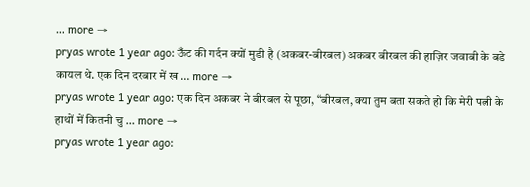… more →
pryas wrote 1 year ago: ऊँट की गर्दन क्यों मुडी है (अकबर-बीरबल) अकबर बीरबल की हाज़िर जवाबी के बडे कायल थे. एक दिन दरबार में ख … more →
pryas wrote 1 year ago: एक दिन अकबर ने बीरबल से पूछा, “बीरबल, क्या तुम बता सकते हो कि मेरी पत्नी के हाथों में कितनी चु … more →
pryas wrote 1 year ago: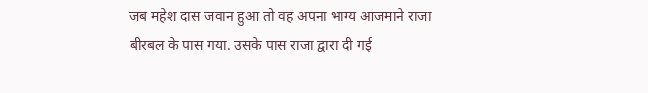जब महेश दास जवान हुआ तो वह अपना भाग्य आजमाने राजा बीरबल के पास गया. उसके पास राजा द्वारा दी गई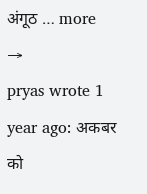अंगूठ … more →
pryas wrote 1 year ago: अकबर को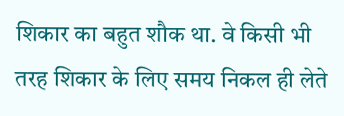शिकार का बहुत शौक था. वे किसी भी तरह शिकार के लिए समय निकल ही लेते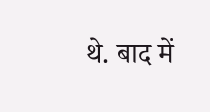थे. बाद में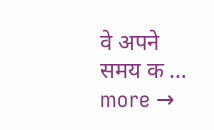वे अपने समय क … more →